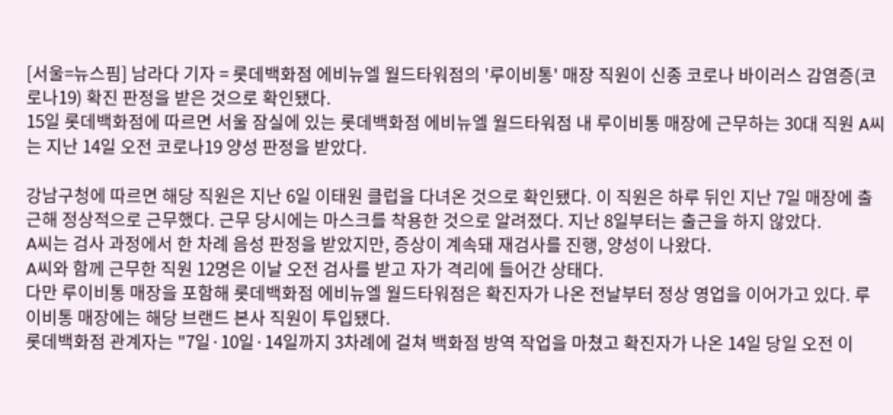[서울=뉴스핌] 남라다 기자 = 롯데백화점 에비뉴엘 월드타워점의 '루이비통' 매장 직원이 신종 코로나 바이러스 감염증(코로나19) 확진 판정을 받은 것으로 확인됐다.
15일 롯데백화점에 따르면 서울 잠실에 있는 롯데백화점 에비뉴엘 월드타워점 내 루이비통 매장에 근무하는 30대 직원 A씨는 지난 14일 오전 코로나19 양성 판정을 받았다.

강남구청에 따르면 해당 직원은 지난 6일 이태원 클럽을 다녀온 것으로 확인됐다. 이 직원은 하루 뒤인 지난 7일 매장에 출근해 정상적으로 근무했다. 근무 당시에는 마스크를 착용한 것으로 알려졌다. 지난 8일부터는 출근을 하지 않았다.
A씨는 검사 과정에서 한 차례 음성 판정을 받았지만, 증상이 계속돼 재검사를 진행, 양성이 나왔다.
A씨와 함께 근무한 직원 12명은 이날 오전 검사를 받고 자가 격리에 들어간 상태다.
다만 루이비통 매장을 포함해 롯데백화점 에비뉴엘 월드타워점은 확진자가 나온 전날부터 정상 영업을 이어가고 있다. 루이비통 매장에는 해당 브랜드 본사 직원이 투입됐다.
롯데백화점 관계자는 "7일·10일·14일까지 3차례에 걸쳐 백화점 방역 작업을 마쳤고 확진자가 나온 14일 당일 오전 이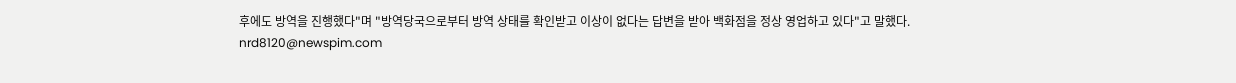후에도 방역을 진행했다"며 "방역당국으로부터 방역 상태를 확인받고 이상이 없다는 답변을 받아 백화점을 정상 영업하고 있다"고 말했다.
nrd8120@newspim.com